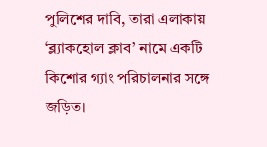পুলিশের দাবি, তারা এলাকায় ‘ব্ল্যাকহোল ক্লাব’ নামে একটি কিশোর গ্যাং পরিচালনার সঙ্গে জড়িত।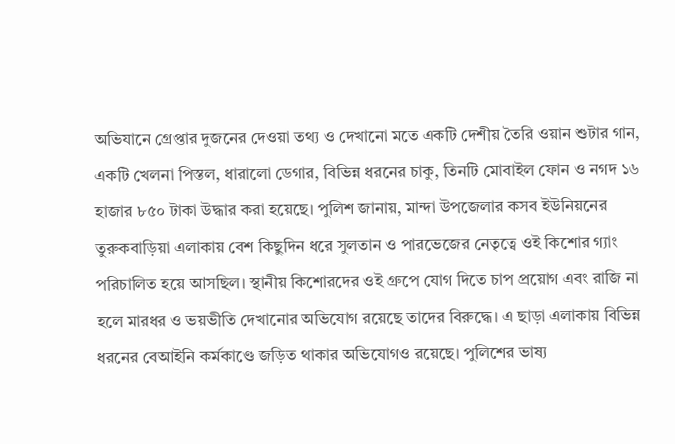অভিযানে গ্রেপ্তার দুজনের দেওয়া তথ্য ও দেখানো মতে একটি দেশীয় তৈরি ওয়ান শুটার গান, একটি খেলনা পিস্তল, ধারালো ডেগার, বিভিন্ন ধরনের চাকু, তিনটি মোবাইল ফোন ও নগদ ১৬ হাজার ৮৫০ টাকা উদ্ধার করা হয়েছে। পুলিশ জানায়, মান্দা উপজেলার কসব ইউনিয়নের তুরুকবাড়িয়া এলাকায় বেশ কিছুদিন ধরে সুলতান ও পারভেজের নেতৃত্বে ওই কিশোর গ্যাং পরিচালিত হয়ে আসছিল। স্থানীয় কিশোরদের ওই গ্রুপে যোগ দিতে চাপ প্রয়োগ এবং রাজি না হলে মারধর ও ভয়ভীতি দেখানোর অভিযোগ রয়েছে তাদের বিরুদ্ধে। এ ছাড়া এলাকায় বিভিন্ন ধরনের বেআইনি কর্মকাণ্ডে জড়িত থাকার অভিযোগও রয়েছে। পুলিশের ভাষ্য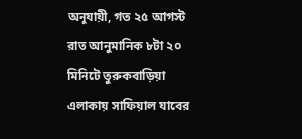অনুযায়ী, গত ২৫ আগস্ট রাত আনুমানিক ৮টা ২০ মিনিটে তুরুকবাড়িয়া এলাকায় সাফিয়াল যাবের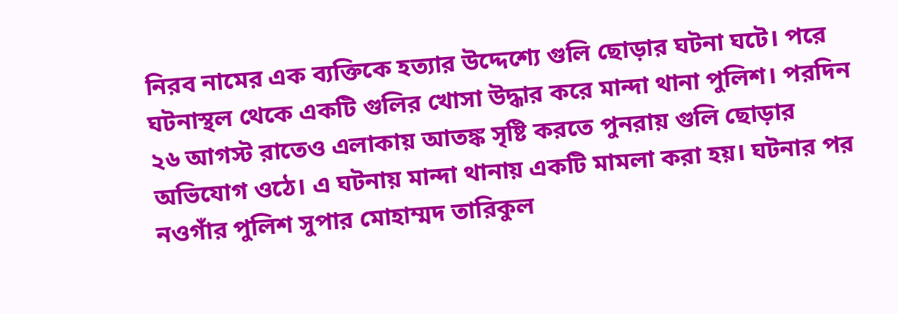নিরব নামের এক ব্যক্তিকে হত্যার উদ্দেশ্যে গুলি ছোড়ার ঘটনা ঘটে। পরে ঘটনাস্থল থেকে একটি গুলির খোসা উদ্ধার করে মান্দা থানা পুলিশ। পরদিন ২৬ আগস্ট রাতেও এলাকায় আতঙ্ক সৃষ্টি করতে পুনরায় গুলি ছোড়ার অভিযোগ ওঠে। এ ঘটনায় মান্দা থানায় একটি মামলা করা হয়। ঘটনার পর নওগাঁর পুলিশ সুপার মোহাম্মদ তারিকুল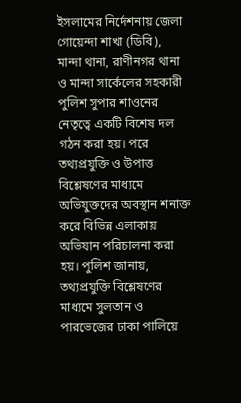ইসলামের নির্দেশনায় জেলা গোয়েন্দা শাখা (ডিবি), মান্দা থানা, রাণীনগর থানা ও মান্দা সার্কেলের সহকারী পুলিশ সুপার শাওনের নেতৃত্বে একটি বিশেষ দল গঠন করা হয়। পরে তথ্যপ্রযুক্তি ও উপাত্ত বিশ্লেষণের মাধ্যমে অভিযুক্তদের অবস্থান শনাক্ত করে বিভিন্ন এলাকায় অভিযান পরিচালনা করা হয়। পুলিশ জানায়, তথ্যপ্রযুক্তি বিশ্লেষণের মাধ্যমে সুলতান ও পারভেজের ঢাকা পালিয়ে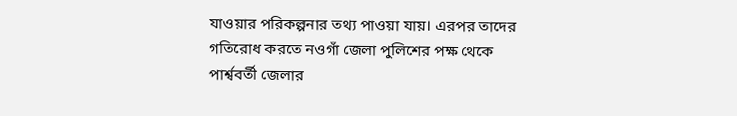যাওয়ার পরিকল্পনার তথ্য পাওয়া যায়। এরপর তাদের গতিরোধ করতে নওগাঁ জেলা পুলিশের পক্ষ থেকে পার্শ্ববর্তী জেলার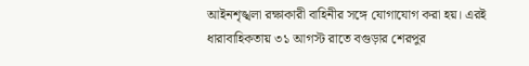আইনশৃঙ্খলা রক্ষাকারী বাহিনীর সঙ্গে যোগাযোগ করা হয়। এরই ধারাবাহিকতায় ৩১ আগস্ট রাতে বগুড়ার শেরপুর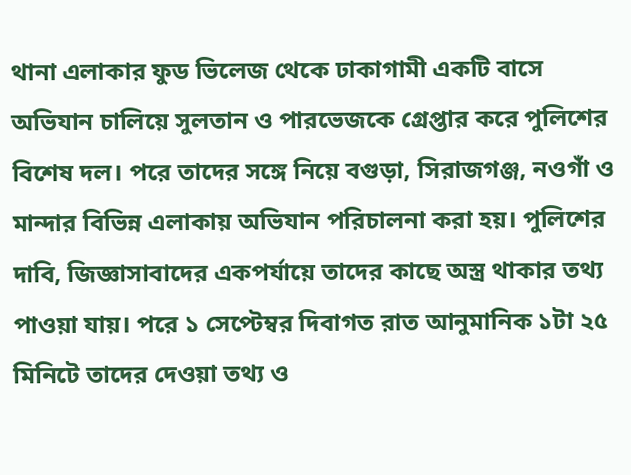থানা এলাকার ফুড ভিলেজ থেকে ঢাকাগামী একটি বাসে অভিযান চালিয়ে সুলতান ও পারভেজকে গ্রেপ্তার করে পুলিশের বিশেষ দল। পরে তাদের সঙ্গে নিয়ে বগুড়া, সিরাজগঞ্জ, নওগাঁ ও মান্দার বিভিন্ন এলাকায় অভিযান পরিচালনা করা হয়। পুলিশের দাবি, জিজ্ঞাসাবাদের একপর্যায়ে তাদের কাছে অস্ত্র থাকার তথ্য পাওয়া যায়। পরে ১ সেপ্টেম্বর দিবাগত রাত আনুমানিক ১টা ২৫ মিনিটে তাদের দেওয়া তথ্য ও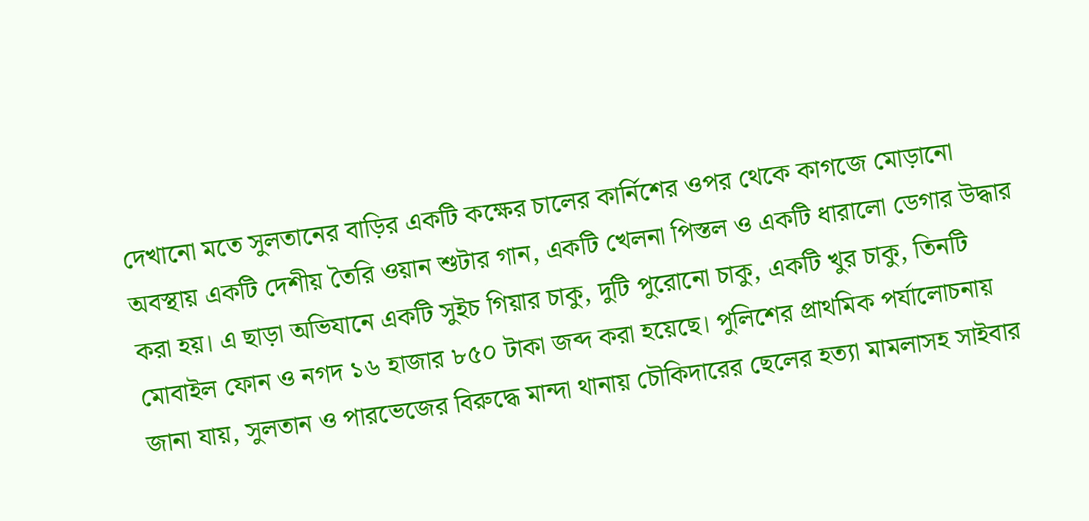দেখানো মতে সুলতানের বাড়ির একটি কক্ষের চালের কার্নিশের ওপর থেকে কাগজে মোড়ানো অবস্থায় একটি দেশীয় তৈরি ওয়ান শুটার গান, একটি খেলনা পিস্তল ও একটি ধারালো ডেগার উদ্ধার করা হয়। এ ছাড়া অভিযানে একটি সুইচ গিয়ার চাকু, দুটি পুরোনো চাকু, একটি খুর চাকু, তিনটি মোবাইল ফোন ও নগদ ১৬ হাজার ৮৫০ টাকা জব্দ করা হয়েছে। পুলিশের প্রাথমিক পর্যালোচনায় জানা যায়, সুলতান ও পারভেজের বিরুদ্ধে মান্দা থানায় চৌকিদারের ছেলের হত্যা মামলাসহ সাইবার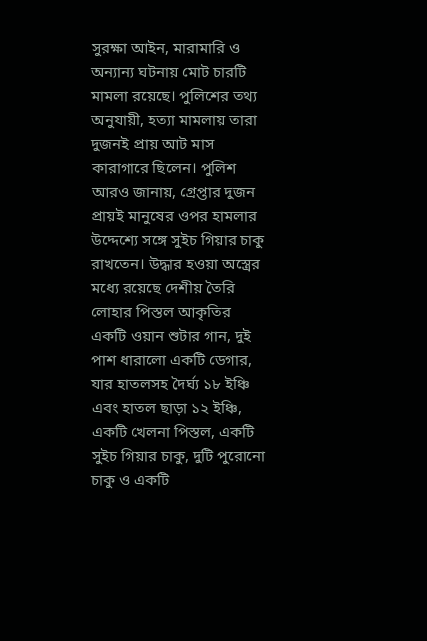সুরক্ষা আইন, মারামারি ও অন্যান্য ঘটনায় মোট চারটি মামলা রয়েছে। পুলিশের তথ্য অনুযায়ী, হত্যা মামলায় তারা দুজনই প্রায় আট মাস কারাগারে ছিলেন। পুলিশ আরও জানায়, গ্রেপ্তার দুজন প্রায়ই মানুষের ওপর হামলার উদ্দেশ্যে সঙ্গে সুইচ গিয়ার চাকু রাখতেন। উদ্ধার হওয়া অস্ত্রের মধ্যে রয়েছে দেশীয় তৈরি লোহার পিস্তল আকৃতির একটি ওয়ান শুটার গান, দুই পাশ ধারালো একটি ডেগার, যার হাতলসহ দৈর্ঘ্য ১৮ ইঞ্চি এবং হাতল ছাড়া ১২ ইঞ্চি, একটি খেলনা পিস্তল, একটি সুইচ গিয়ার চাকু, দুটি পুরোনো চাকু ও একটি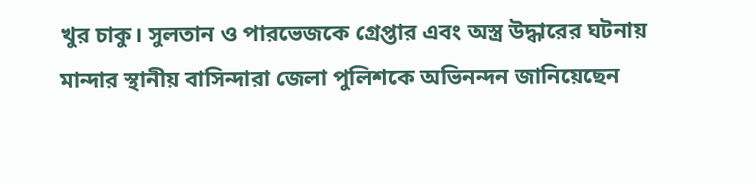খুর চাকু। সুলতান ও পারভেজকে গ্রেপ্তার এবং অস্ত্র উদ্ধারের ঘটনায় মান্দার স্থানীয় বাসিন্দারা জেলা পুলিশকে অভিনন্দন জানিয়েছেন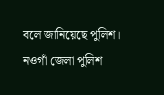বলে জানিয়েছে পুলিশ। নওগাঁ জেলা পুলিশ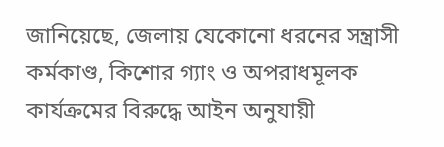জানিয়েছে, জেলায় যেকোনো ধরনের সন্ত্রাসী কর্মকাণ্ড, কিশোর গ্যাং ও অপরাধমূলক কার্যক্রমের বিরুদ্ধে আইন অনুযায়ী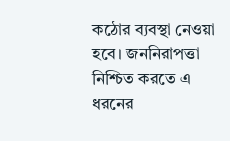কঠোর ব্যবস্থা নেওয়া হবে। জননিরাপত্তা নিশ্চিত করতে এ ধরনের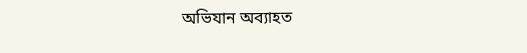অভিযান অব্যাহত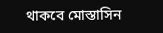থাকবে মোস্তাসিন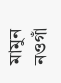মামুন নওগাঁ